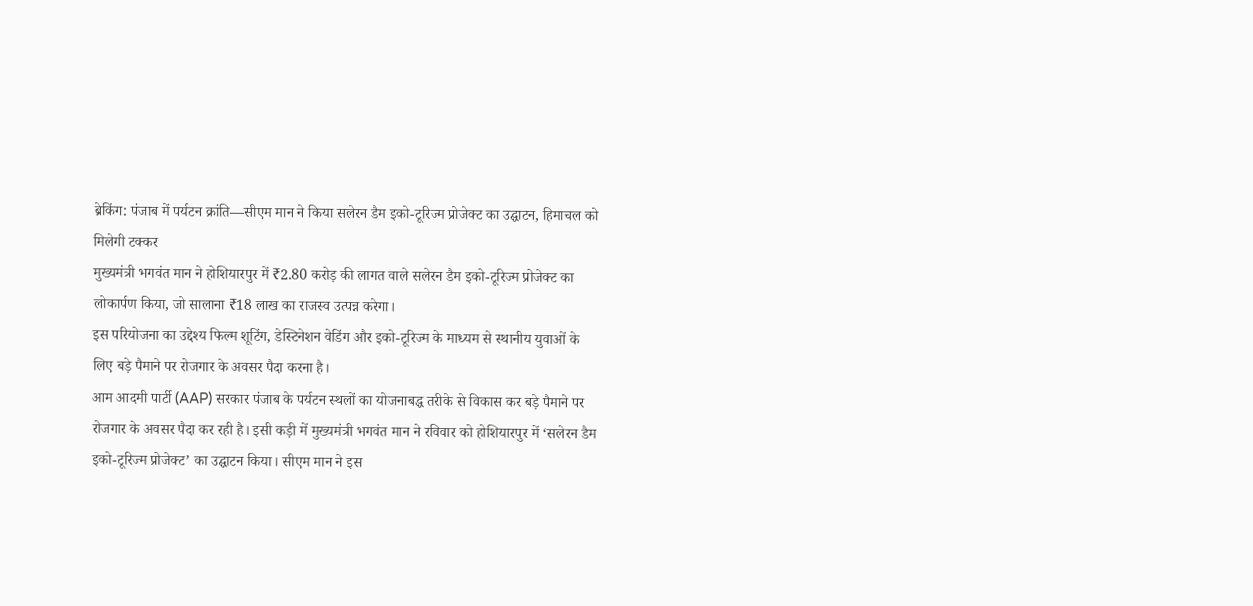ब्रेकिंग: पंजाब में पर्यटन क्रांति—सीएम मान ने किया सलेरन डैम इको-टूरिज्म प्रोजेक्ट का उद्घाटन, हिमाचल को मिलेगी टक्कर
मुख्यमंत्री भगवंत मान ने होशियारपुर में ₹2.80 करोड़ की लागत वाले सलेरन डैम इको-टूरिज्म प्रोजेक्ट का लोकार्पण किया, जो सालाना ₹18 लाख का राजस्व उत्पन्न करेगा।
इस परियोजना का उद्देश्य फिल्म शूटिंग, डेस्टिनेशन वेडिंग और इको-टूरिज्म के माध्यम से स्थानीय युवाओं के लिए बड़े पैमाने पर रोजगार के अवसर पैदा करना है।
आम आदमी पार्टी (AAP) सरकार पंजाब के पर्यटन स्थलों का योजनाबद्ध तरीके से विकास कर बड़े पैमाने पर रोजगार के अवसर पैदा कर रही है। इसी कड़ी में मुख्यमंत्री भगवंत मान ने रविवार को होशियारपुर में ‘सलेरन डैम इको-टूरिज्म प्रोजेक्ट’ का उद्घाटन किया। सीएम मान ने इस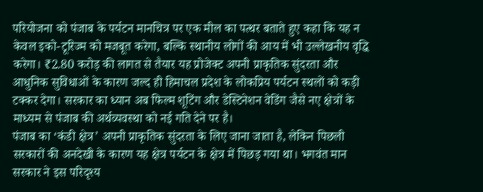परियोजना को पंजाब के पर्यटन मानचित्र पर एक मील का पत्थर बताते हुए कहा कि यह न केवल इको-टूरिज्म को मजबूत करेगा, बल्कि स्थानीय लोगों की आय में भी उल्लेखनीय वृद्धि करेगा। ₹2.80 करोड़ की लागत से तैयार यह प्रोजेक्ट अपनी प्राकृतिक सुंदरता और आधुनिक सुविधाओं के कारण जल्द ही हिमाचल प्रदेश के लोकप्रिय पर्यटन स्थलों को कड़ी टक्कर देगा। सरकार का ध्यान अब फिल्म शूटिंग और डेस्टिनेशन वेडिंग जैसे नए क्षेत्रों के माध्यम से पंजाब की अर्थव्यवस्था को नई गति देने पर है।
पंजाब का ‘कंडी क्षेत्र’ अपनी प्राकृतिक सुंदरता के लिए जाना जाता है, लेकिन पिछली सरकारों की अनदेखी के कारण यह क्षेत्र पर्यटन के क्षेत्र में पिछड़ गया था। भगवंत मान सरकार ने इस परिदृश्य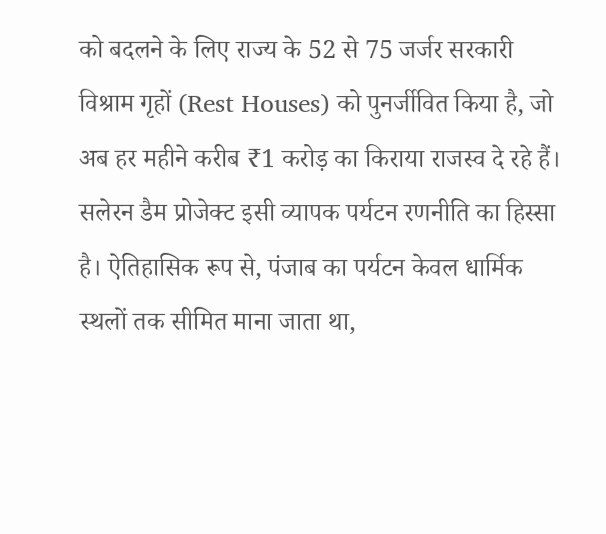को बदलने के लिए राज्य के 52 से 75 जर्जर सरकारी विश्राम गृहों (Rest Houses) को पुनर्जीवित किया है, जो अब हर महीने करीब ₹1 करोड़ का किराया राजस्व दे रहे हैं। सलेरन डैम प्रोजेक्ट इसी व्यापक पर्यटन रणनीति का हिस्सा है। ऐतिहासिक रूप से, पंजाब का पर्यटन केवल धार्मिक स्थलों तक सीमित माना जाता था,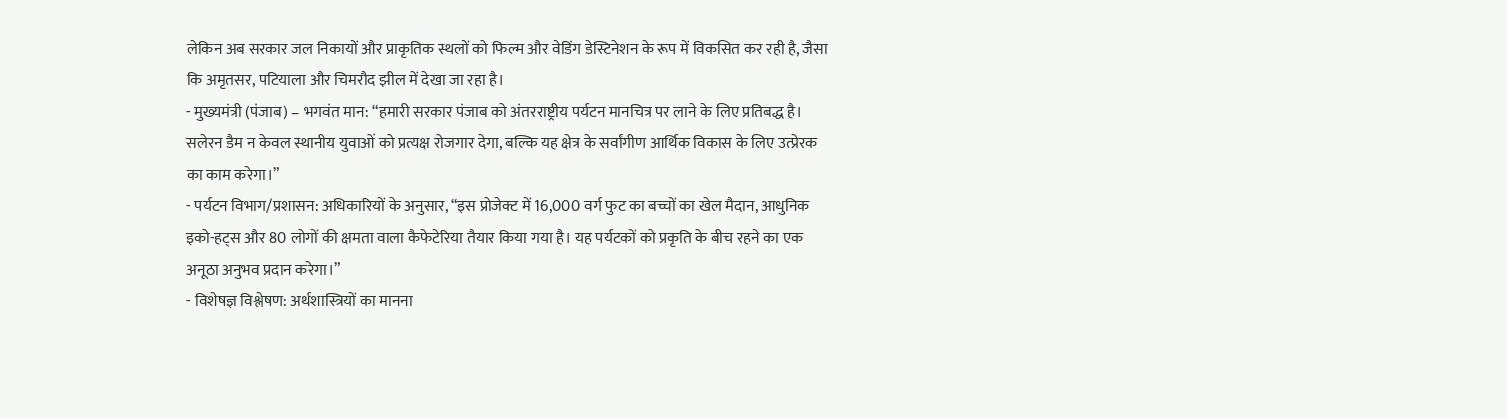लेकिन अब सरकार जल निकायों और प्राकृतिक स्थलों को फिल्म और वेडिंग डेस्टिनेशन के रूप में विकसित कर रही है, जैसा कि अमृतसर, पटियाला और चिमरौद झील में देखा जा रहा है।
- मुख्यमंत्री (पंजाब) – भगवंत मान: “हमारी सरकार पंजाब को अंतरराष्ट्रीय पर्यटन मानचित्र पर लाने के लिए प्रतिबद्ध है। सलेरन डैम न केवल स्थानीय युवाओं को प्रत्यक्ष रोजगार देगा, बल्कि यह क्षेत्र के सर्वांगीण आर्थिक विकास के लिए उत्प्रेरक का काम करेगा।”
- पर्यटन विभाग/प्रशासन: अधिकारियों के अनुसार, “इस प्रोजेक्ट में 16,000 वर्ग फुट का बच्चों का खेल मैदान, आधुनिक इको-हट्स और 80 लोगों की क्षमता वाला कैफेटेरिया तैयार किया गया है। यह पर्यटकों को प्रकृति के बीच रहने का एक अनूठा अनुभव प्रदान करेगा।”
- विशेषज्ञ विश्लेषण: अर्थशास्त्रियों का मानना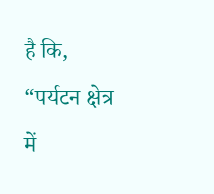है कि, “पर्यटन क्षेत्र में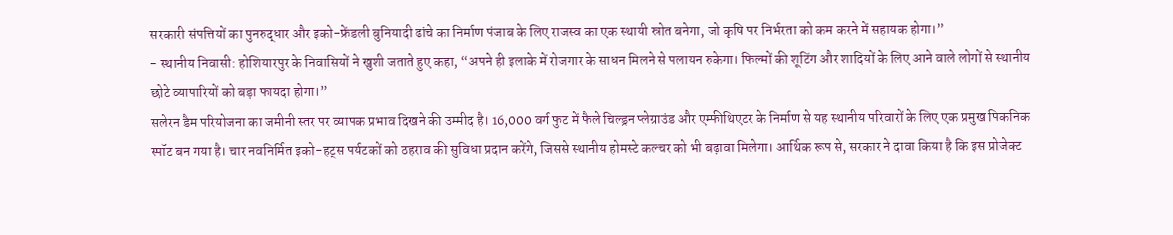सरकारी संपत्तियों का पुनरुद्धार और इको-फ्रेंडली बुनियादी ढांचे का निर्माण पंजाब के लिए राजस्व का एक स्थायी स्रोत बनेगा, जो कृषि पर निर्भरता को कम करने में सहायक होगा।”
- स्थानीय निवासी: होशियारपुर के निवासियों ने खुशी जताते हुए कहा, “अपने ही इलाके में रोजगार के साधन मिलने से पलायन रुकेगा। फिल्मों की शूटिंग और शादियों के लिए आने वाले लोगों से स्थानीय छोटे व्यापारियों को बड़ा फायदा होगा।”
सलेरन डैम परियोजना का जमीनी स्तर पर व्यापक प्रभाव दिखने की उम्मीद है। 16,000 वर्ग फुट में फैले चिल्ड्रन प्लेग्राउंड और एम्फीथिएटर के निर्माण से यह स्थानीय परिवारों के लिए एक प्रमुख पिकनिक स्पॉट बन गया है। चार नवनिर्मित इको-हट्स पर्यटकों को ठहराव की सुविधा प्रदान करेंगे, जिससे स्थानीय होमस्टे कल्चर को भी बढ़ावा मिलेगा। आर्थिक रूप से, सरकार ने दावा किया है कि इस प्रोजेक्ट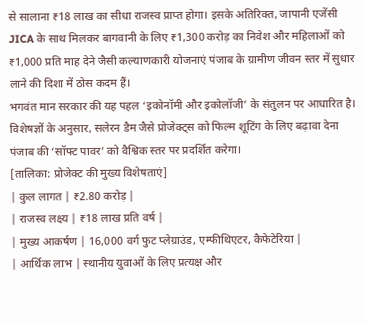से सालाना ₹18 लाख का सीधा राजस्व प्राप्त होगा। इसके अतिरिक्त, जापानी एजेंसी JICA के साथ मिलकर बागवानी के लिए ₹1,300 करोड़ का निवेश और महिलाओं को ₹1,000 प्रति माह देने जैसी कल्याणकारी योजनाएं पंजाब के ग्रामीण जीवन स्तर में सुधार लाने की दिशा में ठोस कदम हैं।
भगवंत मान सरकार की यह पहल ‘इकोनॉमी और इकोलॉजी’ के संतुलन पर आधारित है। विशेषज्ञों के अनुसार, सलेरन डैम जैसे प्रोजेक्ट्स को फिल्म शूटिंग के लिए बढ़ावा देना पंजाब की ‘सॉफ्ट पावर’ को वैश्विक स्तर पर प्रदर्शित करेगा।
[तालिका: प्रोजेक्ट की मुख्य विशेषताएं]
| कुल लागत | ₹2.80 करोड़ |
| राजस्व लक्ष्य | ₹18 लाख प्रति वर्ष |
| मुख्य आकर्षण | 16,000 वर्ग फुट प्लेग्राउंड, एम्फीथिएटर, कैफेटेरिया |
| आर्थिक लाभ | स्थानीय युवाओं के लिए प्रत्यक्ष और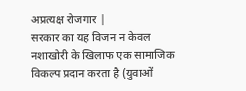अप्रत्यक्ष रोजगार |
सरकार का यह विजन न केवल नशाखोरी के खिलाफ एक सामाजिक विकल्प प्रदान करता है (युवाओं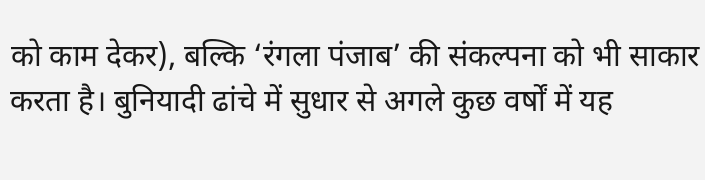को काम देकर), बल्कि ‘रंगला पंजाब’ की संकल्पना को भी साकार करता है। बुनियादी ढांचे में सुधार से अगले कुछ वर्षों में यह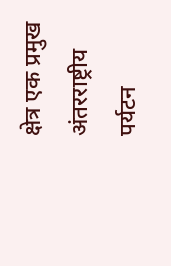क्षेत्र एक प्रमुख अंतरराष्ट्रीय पर्यटन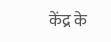केंद्र के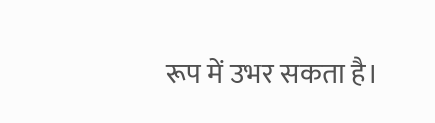रूप में उभर सकता है।